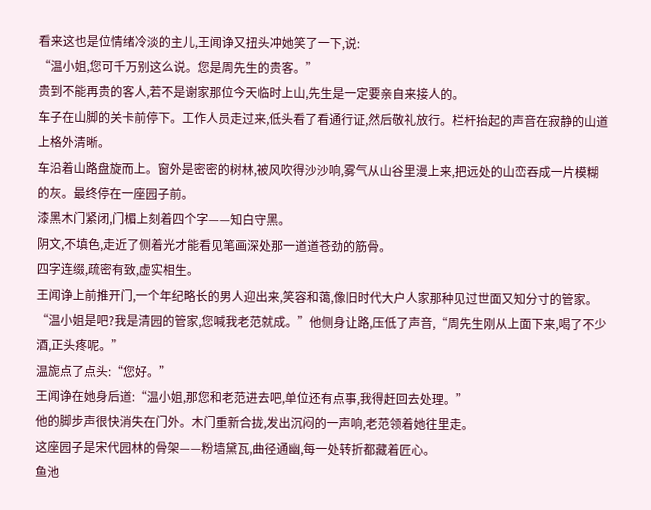看来这也是位情绪冷淡的主儿,王闻诤又扭头冲她笑了一下,说:
“温小姐,您可千万别这么说。您是周先生的贵客。”
贵到不能再贵的客人,若不是谢家那位今天临时上山,先生是一定要亲自来接人的。
车子在山脚的关卡前停下。工作人员走过来,低头看了看通行证,然后敬礼放行。栏杆抬起的声音在寂静的山道上格外清晰。
车沿着山路盘旋而上。窗外是密密的树林,被风吹得沙沙响,雾气从山谷里漫上来,把远处的山峦吞成一片模糊的灰。最终停在一座园子前。
漆黑木门紧闭,门楣上刻着四个字——知白守黑。
阴文,不填色,走近了侧着光才能看见笔画深处那一道道苍劲的筋骨。
四字连缀,疏密有致,虚实相生。
王闻诤上前推开门,一个年纪略长的男人迎出来,笑容和蔼,像旧时代大户人家那种见过世面又知分寸的管家。
“温小姐是吧?我是清园的管家,您喊我老范就成。”他侧身让路,压低了声音,“周先生刚从上面下来,喝了不少酒,正头疼呢。”
温旎点了点头:“您好。”
王闻诤在她身后道:“温小姐,那您和老范进去吧,单位还有点事,我得赶回去处理。”
他的脚步声很快消失在门外。木门重新合拢,发出沉闷的一声响,老范领着她往里走。
这座园子是宋代园林的骨架——粉墙黛瓦,曲径通幽,每一处转折都藏着匠心。
鱼池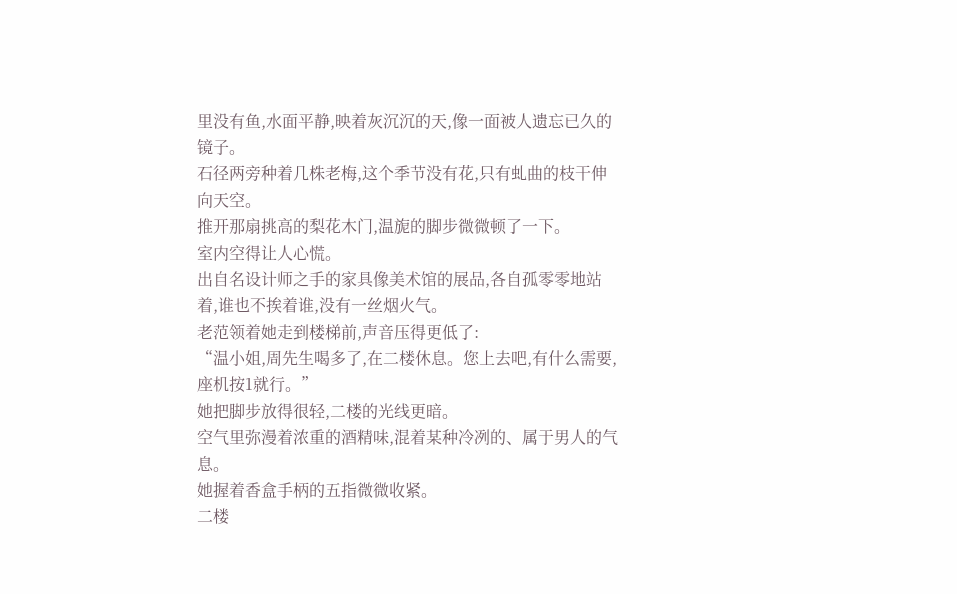里没有鱼,水面平静,映着灰沉沉的天,像一面被人遗忘已久的镜子。
石径两旁种着几株老梅,这个季节没有花,只有虬曲的枝干伸向天空。
推开那扇挑高的梨花木门,温旎的脚步微微顿了一下。
室内空得让人心慌。
出自名设计师之手的家具像美术馆的展品,各自孤零零地站着,谁也不挨着谁,没有一丝烟火气。
老范领着她走到楼梯前,声音压得更低了:
“温小姐,周先生喝多了,在二楼休息。您上去吧,有什么需要,座机按1就行。”
她把脚步放得很轻,二楼的光线更暗。
空气里弥漫着浓重的酒精味,混着某种冷冽的、属于男人的气息。
她握着香盒手柄的五指微微收紧。
二楼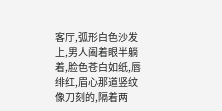客厅,弧形白色沙发上,男人阖着眼半躺着,脸色苍白如纸,唇绯红,眉心那道竖纹像刀刻的,隔着两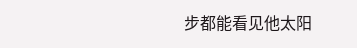步都能看见他太阳